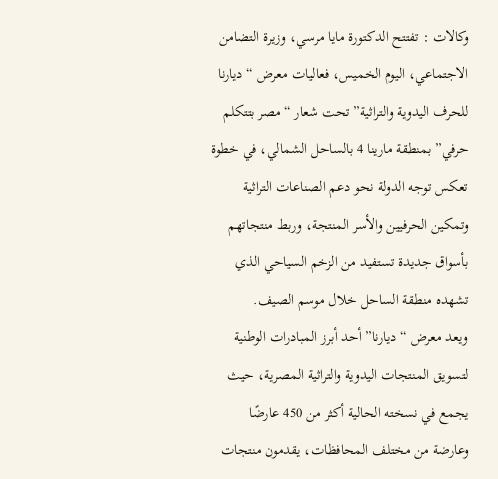وكالات : تفتتح الدكتورة مايا مرسي، وزيرة التضامن الاجتماعي، اليوم الخميس، فعاليات معرض “ديارنا للحرف اليدوية والتراثية” تحت شعار “مصر بتتكلم حرفي” بمنطقة مارينا 4 بالساحل الشمالي، في خطوة تعكس توجه الدولة نحو دعم الصناعات التراثية وتمكين الحرفيين والأسر المنتجة، وربط منتجاتهم بأسواق جديدة تستفيد من الزخم السياحي الذي تشهده منطقة الساحل خلال موسم الصيف.
ويعد معرض “ديارنا” أحد أبرز المبادرات الوطنية لتسويق المنتجات اليدوية والتراثية المصرية، حيث يجمع في نسخته الحالية أكثر من 450 عارضًا وعارضة من مختلف المحافظات، يقدمون منتجات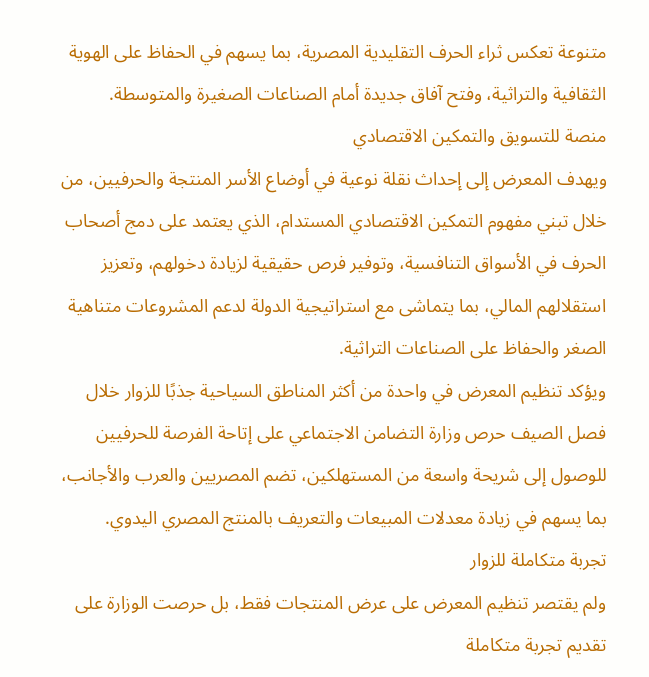متنوعة تعكس ثراء الحرف التقليدية المصرية، بما يسهم في الحفاظ على الهوية الثقافية والتراثية، وفتح آفاق جديدة أمام الصناعات الصغيرة والمتوسطة.
منصة للتسويق والتمكين الاقتصادي
ويهدف المعرض إلى إحداث نقلة نوعية في أوضاع الأسر المنتجة والحرفيين، من خلال تبني مفهوم التمكين الاقتصادي المستدام، الذي يعتمد على دمج أصحاب الحرف في الأسواق التنافسية، وتوفير فرص حقيقية لزيادة دخولهم، وتعزيز استقلالهم المالي، بما يتماشى مع استراتيجية الدولة لدعم المشروعات متناهية الصغر والحفاظ على الصناعات التراثية.
ويؤكد تنظيم المعرض في واحدة من أكثر المناطق السياحية جذبًا للزوار خلال فصل الصيف حرص وزارة التضامن الاجتماعي على إتاحة الفرصة للحرفيين للوصول إلى شريحة واسعة من المستهلكين، تضم المصريين والعرب والأجانب، بما يسهم في زيادة معدلات المبيعات والتعريف بالمنتج المصري اليدوي.
تجربة متكاملة للزوار
ولم يقتصر تنظيم المعرض على عرض المنتجات فقط، بل حرصت الوزارة على تقديم تجربة متكاملة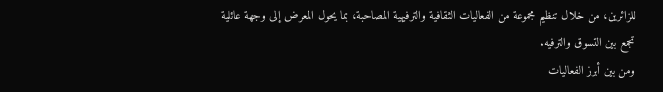للزائرين، من خلال تنظيم مجموعة من الفعاليات الثقافية والترفيهية المصاحبة، بما يحول المعرض إلى وجهة عائلية تجمع بين التسوق والترفيه.
ومن بين أبرز الفعاليات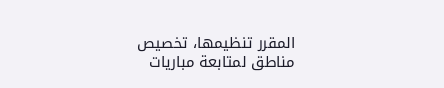المقرر تنظيمها، تخصيص مناطق لمتابعة مباريات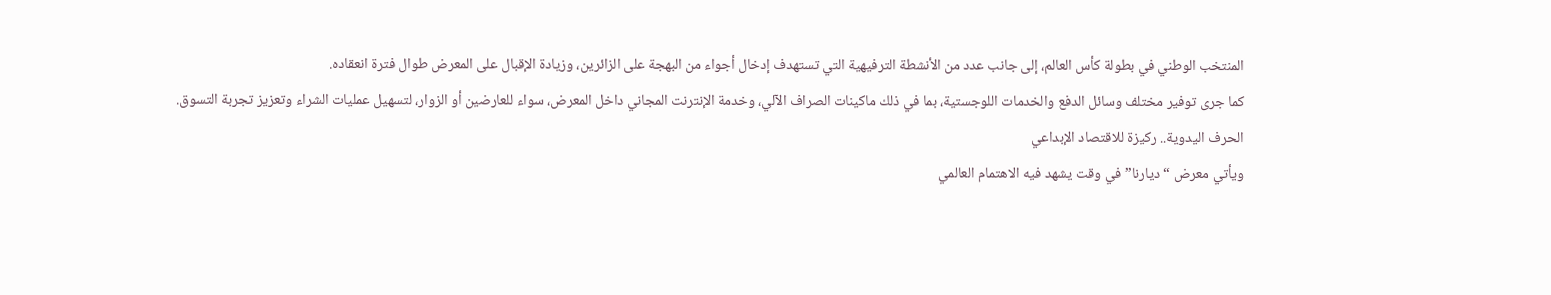المنتخب الوطني في بطولة كأس العالم، إلى جانب عدد من الأنشطة الترفيهية التي تستهدف إدخال أجواء من البهجة على الزائرين، وزيادة الإقبال على المعرض طوال فترة انعقاده.
كما جرى توفير مختلف وسائل الدفع والخدمات اللوجستية، بما في ذلك ماكينات الصراف الآلي، وخدمة الإنترنت المجاني داخل المعرض، سواء للعارضين أو الزوار، لتسهيل عمليات الشراء وتعزيز تجربة التسوق.
الحرف اليدوية.. ركيزة للاقتصاد الإبداعي
ويأتي معرض “ديارنا” في وقت يشهد فيه الاهتمام العالمي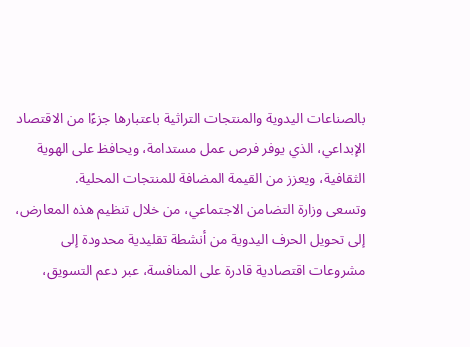بالصناعات اليدوية والمنتجات التراثية باعتبارها جزءًا من الاقتصاد الإبداعي، الذي يوفر فرص عمل مستدامة، ويحافظ على الهوية الثقافية، ويعزز من القيمة المضافة للمنتجات المحلية.
وتسعى وزارة التضامن الاجتماعي، من خلال تنظيم هذه المعارض، إلى تحويل الحرف اليدوية من أنشطة تقليدية محدودة إلى مشروعات اقتصادية قادرة على المنافسة، عبر دعم التسويق،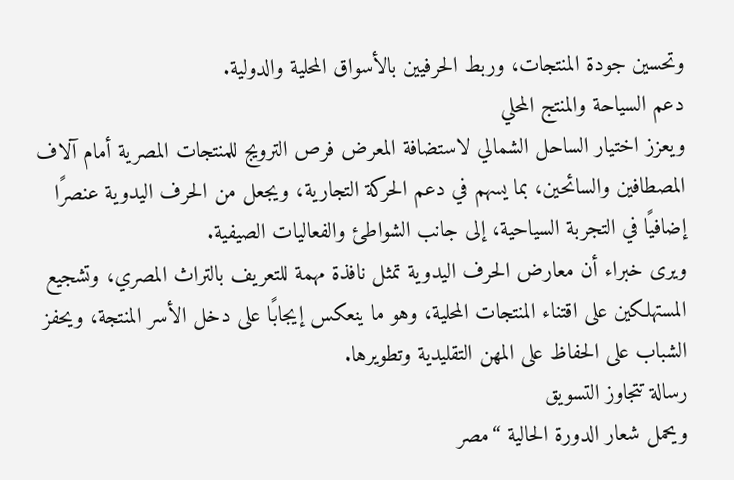وتحسين جودة المنتجات، وربط الحرفيين بالأسواق المحلية والدولية.
دعم السياحة والمنتج المحلي
ويعزز اختيار الساحل الشمالي لاستضافة المعرض فرص الترويج للمنتجات المصرية أمام آلاف المصطافين والسائحين، بما يسهم في دعم الحركة التجارية، ويجعل من الحرف اليدوية عنصرًا إضافيًا في التجربة السياحية، إلى جانب الشواطئ والفعاليات الصيفية.
ويرى خبراء أن معارض الحرف اليدوية تمثل نافذة مهمة للتعريف بالتراث المصري، وتشجيع المستهلكين على اقتناء المنتجات المحلية، وهو ما ينعكس إيجابًا على دخل الأسر المنتجة، ويحفز الشباب على الحفاظ على المهن التقليدية وتطويرها.
رسالة تتجاوز التسويق
ويحمل شعار الدورة الحالية “مصر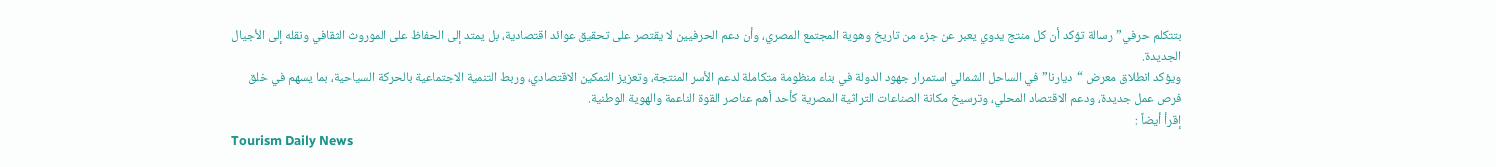بتتكلم حرفي” رسالة تؤكد أن كل منتج يدوي يعبر عن جزء من تاريخ وهوية المجتمع المصري، وأن دعم الحرفيين لا يقتصر على تحقيق عوائد اقتصادية، بل يمتد إلى الحفاظ على الموروث الثقافي ونقله إلى الأجيال الجديدة.
ويؤكد انطلاق معرض “ديارنا” في الساحل الشمالي استمرار جهود الدولة في بناء منظومة متكاملة لدعم الأسر المنتجة، وتعزيز التمكين الاقتصادي، وربط التنمية الاجتماعية بالحركة السياحية، بما يسهم في خلق فرص عمل جديدة، ودعم الاقتصاد المحلي، وترسيخ مكانة الصناعات التراثية المصرية كأحد أهم عناصر القوة الناعمة والهوية الوطنية.
إقرأ أيضاً :
Tourism Daily News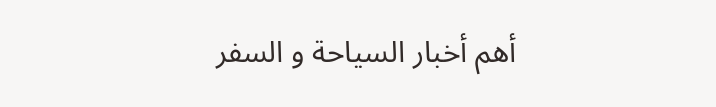أهم أخبار السياحة و السفر